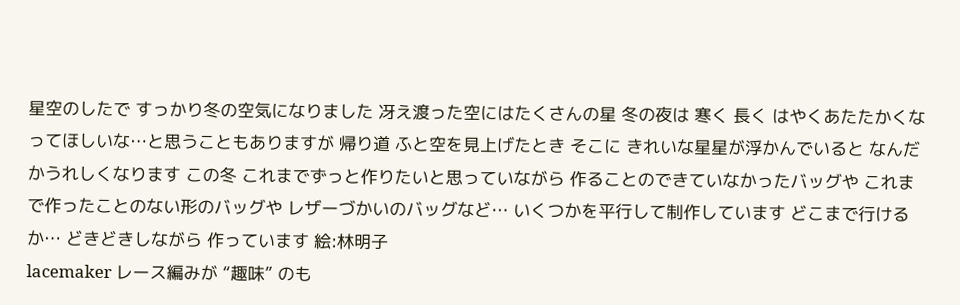星空のしたで すっかり冬の空気になりました 冴え渡った空にはたくさんの星 冬の夜は 寒く 長く はやくあたたかくなってほしいな…と思うこともありますが 帰り道 ふと空を見上げたとき そこに きれいな星星が浮かんでいると なんだかうれしくなります この冬 これまでずっと作りたいと思っていながら 作ることのできていなかったバッグや これまで作ったことのない形のバッグや レザーづかいのバッグなど… いくつかを平行して制作しています どこまで行けるか… どきどきしながら 作っています 絵:林明子
lacemaker レース編みが “趣味” のも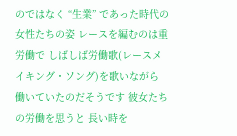のではなく “生業” であった時代の女性たちの姿 レースを編むのは重労働で しばしば労働歌(レースメイキング・ソング)を歌いながら 働いていたのだそうです 彼女たちの労働を思うと 長い時を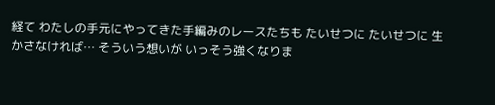経て わたしの手元にやってきた手編みのレースたちも たいせつに たいせつに 生かさなければ… そういう想いが いっそう強くなりま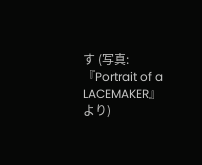す (写真:『Portrait of a LACEMAKER』より)